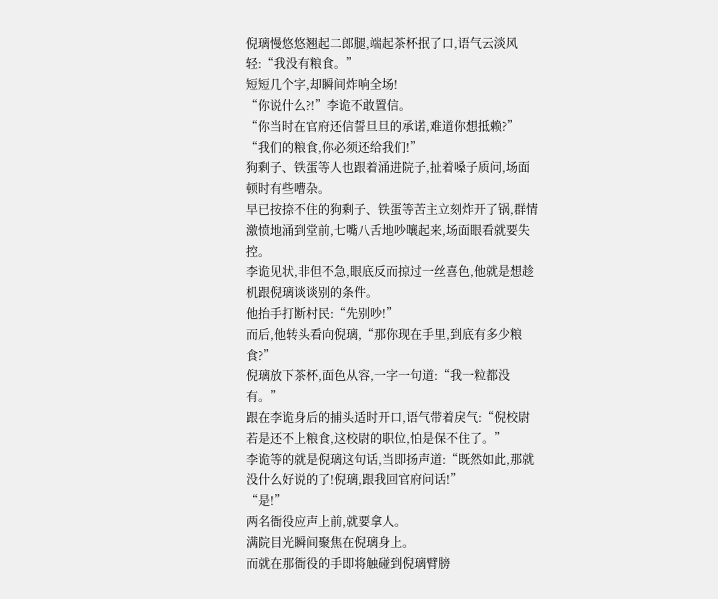倪璃慢悠悠翘起二郎腿,端起茶杯抿了口,语气云淡风轻:“我没有粮食。”
短短几个字,却瞬间炸响全场!
“你说什么?!”李诡不敢置信。
“你当时在官府还信誓旦旦的承诺,难道你想抵赖?”
“我们的粮食,你必须还给我们!”
狗剩子、铁蛋等人也跟着涌进院子,扯着嗓子质问,场面顿时有些嘈杂。
早已按捺不住的狗剩子、铁蛋等苦主立刻炸开了锅,群情激愤地涌到堂前,七嘴八舌地吵嚷起来,场面眼看就要失控。
李诡见状,非但不急,眼底反而掠过一丝喜色,他就是想趁机跟倪璃谈谈别的条件。
他抬手打断村民:“先别吵!”
而后,他转头看向倪璃,“那你现在手里,到底有多少粮食?”
倪璃放下茶杯,面色从容,一字一句道:“我一粒都没有。”
跟在李诡身后的捕头适时开口,语气带着戾气:“倪校尉若是还不上粮食,这校尉的职位,怕是保不住了。”
李诡等的就是倪璃这句话,当即扬声道:“既然如此,那就没什么好说的了!倪璃,跟我回官府问话!”
“是!”
两名衙役应声上前,就要拿人。
满院目光瞬间聚焦在倪璃身上。
而就在那衙役的手即将触碰到倪璃臂膀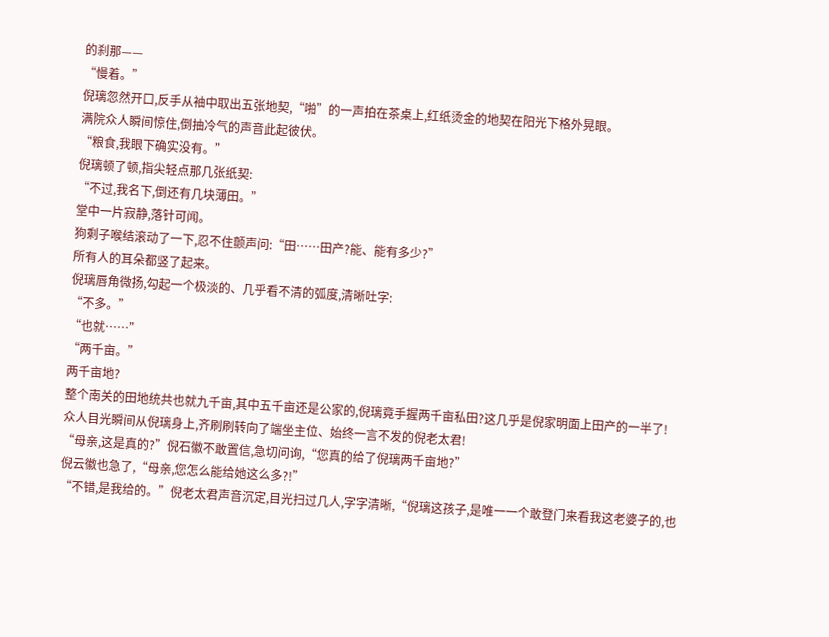的刹那——
“慢着。”
倪璃忽然开口,反手从袖中取出五张地契,“啪”的一声拍在茶桌上,红纸烫金的地契在阳光下格外晃眼。
满院众人瞬间惊住,倒抽冷气的声音此起彼伏。
“粮食,我眼下确实没有。”
倪璃顿了顿,指尖轻点那几张纸契:
“不过,我名下,倒还有几块薄田。”
堂中一片寂静,落针可闻。
狗剩子喉结滚动了一下,忍不住颤声问:“田……田产?能、能有多少?”
所有人的耳朵都竖了起来。
倪璃唇角微扬,勾起一个极淡的、几乎看不清的弧度,清晰吐字:
“不多。”
“也就……”
“两千亩。”
两千亩地?
整个南关的田地统共也就九千亩,其中五千亩还是公家的,倪璃竟手握两千亩私田?这几乎是倪家明面上田产的一半了!
众人目光瞬间从倪璃身上,齐刷刷转向了端坐主位、始终一言不发的倪老太君!
“母亲,这是真的?”倪石徽不敢置信,急切问询,“您真的给了倪璃两千亩地?”
倪云徽也急了,“母亲,您怎么能给她这么多?!”
“不错,是我给的。”倪老太君声音沉定,目光扫过几人,字字清晰,“倪璃这孩子,是唯一一个敢登门来看我这老婆子的,也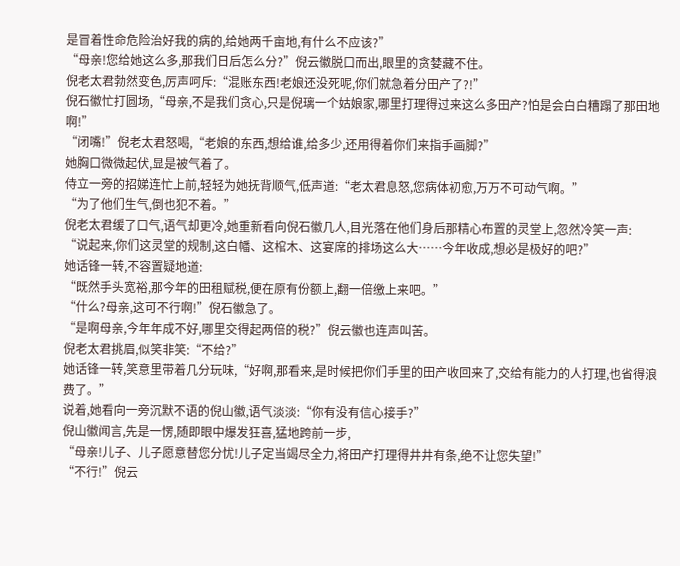是冒着性命危险治好我的病的,给她两千亩地,有什么不应该?”
“母亲!您给她这么多,那我们日后怎么分?”倪云徽脱口而出,眼里的贪婪藏不住。
倪老太君勃然变色,厉声呵斥:“混账东西!老娘还没死呢,你们就急着分田产了?!”
倪石徽忙打圆场,“母亲,不是我们贪心,只是倪璃一个姑娘家,哪里打理得过来这么多田产?怕是会白白糟蹋了那田地啊!”
“闭嘴!”倪老太君怒喝,“老娘的东西,想给谁,给多少,还用得着你们来指手画脚?”
她胸口微微起伏,显是被气着了。
侍立一旁的招娣连忙上前,轻轻为她抚背顺气,低声道:“老太君息怒,您病体初愈,万万不可动气啊。”
“为了他们生气,倒也犯不着。”
倪老太君缓了口气,语气却更冷,她重新看向倪石徽几人,目光落在他们身后那精心布置的灵堂上,忽然冷笑一声:
“说起来,你们这灵堂的规制,这白幡、这棺木、这宴席的排场这么大……今年收成,想必是极好的吧?”
她话锋一转,不容置疑地道:
“既然手头宽裕,那今年的田租赋税,便在原有份额上,翻一倍缴上来吧。”
“什么?母亲,这可不行啊!”倪石徽急了。
“是啊母亲,今年年成不好,哪里交得起两倍的税?”倪云徽也连声叫苦。
倪老太君挑眉,似笑非笑:“不给?”
她话锋一转,笑意里带着几分玩味,“好啊,那看来,是时候把你们手里的田产收回来了,交给有能力的人打理,也省得浪费了。”
说着,她看向一旁沉默不语的倪山徽,语气淡淡:“你有没有信心接手?”
倪山徽闻言,先是一愣,随即眼中爆发狂喜,猛地跨前一步,
“母亲!儿子、儿子愿意替您分忧!儿子定当竭尽全力,将田产打理得井井有条,绝不让您失望!”
“不行!”倪云